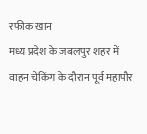रफीक खान
मध्य प्रदेश के जबलपुर शहर में वाहन चेकिंग के दौरान पूर्व महापौर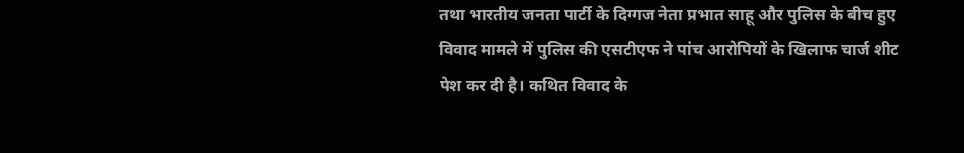तथा भारतीय जनता पार्टी के दिग्गज नेता प्रभात साहू और पुलिस के बीच हुए विवाद मामले में पुलिस की एसटीएफ ने पांच आरोपियों के खिलाफ चार्ज शीट पेश कर दी है। कथित विवाद के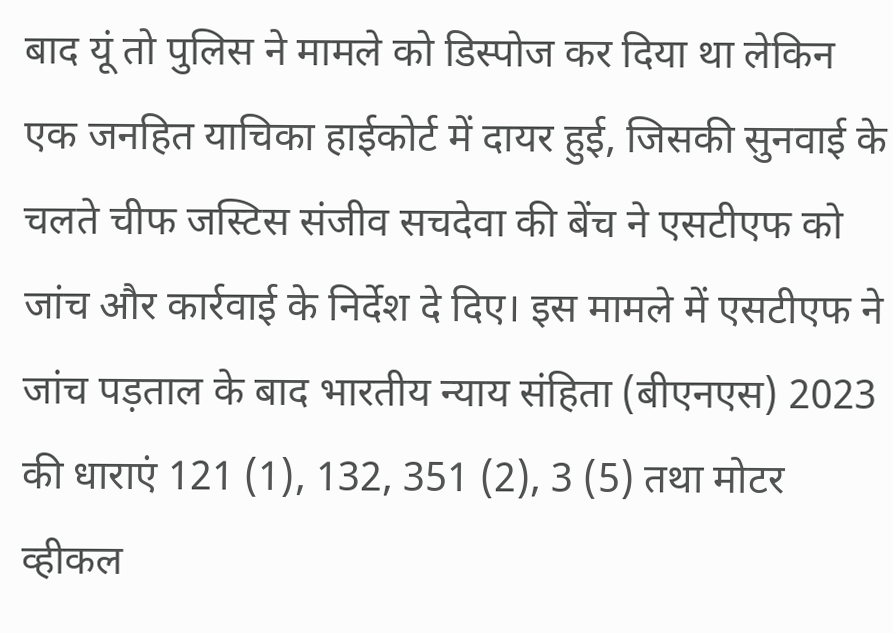बाद यूं तो पुलिस ने मामले को डिस्पोज कर दिया था लेकिन एक जनहित याचिका हाईकोर्ट में दायर हुई, जिसकी सुनवाई के चलते चीफ जस्टिस संजीव सचदेवा की बेंच ने एसटीएफ को जांच और कार्रवाई के निर्देश दे दिए। इस मामले में एसटीएफ ने जांच पड़ताल के बाद भारतीय न्याय संहिता (बीएनएस) 2023 की धाराएं 121 (1), 132, 351 (2), 3 (5) तथा मोटर व्हीकल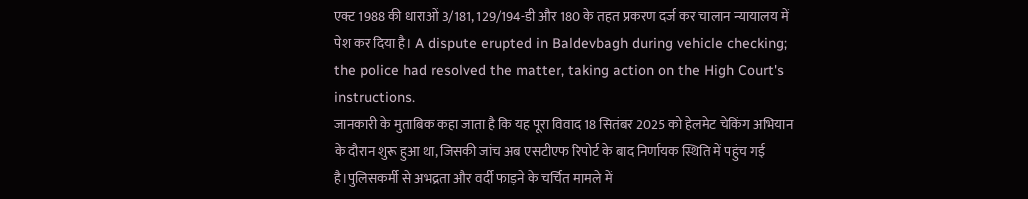एक्ट 1988 की धाराओं 3/181, 129/194-डी और 180 के तहत प्रकरण दर्ज कर चालान न्यायालय में पेश कर दिया है। A dispute erupted in Baldevbagh during vehicle checking; the police had resolved the matter, taking action on the High Court's instructions.
जानकारी के मुताबिक कहा जाता है कि यह पूरा विवाद 18 सितंबर 2025 को हेलमेट चेकिंग अभियान के दौरान शुरू हुआ था, जिसकी जांच अब एसटीएफ रिपोर्ट के बाद निर्णायक स्थिति में पहुंच गई है।पुलिसकर्मी से अभद्रता और वर्दी फाड़ने के चर्चित मामले में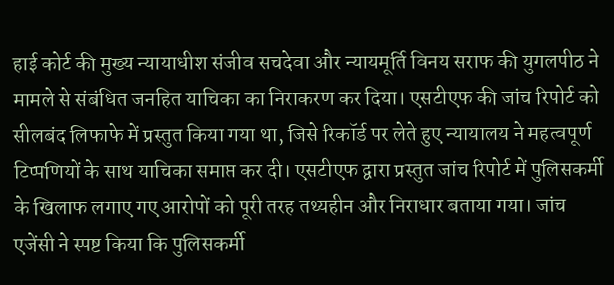हाई कोर्ट की मुख्य न्यायाधीश संजीव सचदेवा और न्यायमूर्ति विनय सराफ की युगलपीठ ने मामले से संबंधित जनहित याचिका का निराकरण कर दिया। एसटीएफ की जांच रिपोर्ट को सीलबंद लिफाफे में प्रस्तुत किया गया था, जिसे रिकॉर्ड पर लेते हुए न्यायालय ने महत्वपूर्ण टिप्पणियों के साथ याचिका समाप्त कर दी। एसटीएफ द्वारा प्रस्तुत जांच रिपोर्ट में पुलिसकर्मी के खिलाफ लगाए गए आरोपों को पूरी तरह तथ्यहीन और निराधार बताया गया। जांच एजेंसी ने स्पष्ट किया कि पुलिसकर्मी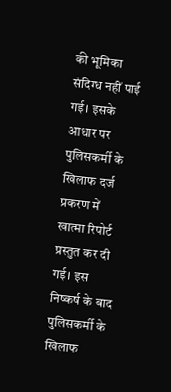की भूमिका संदिग्ध नहीं पाई गई। इसके आधार पर पुलिसकर्मी के खिलाफ दर्ज प्रकरण में खात्मा रिपोर्ट प्रस्तुत कर दी गई। इस निष्कर्ष के बाद पुलिसकर्मी के खिलाफ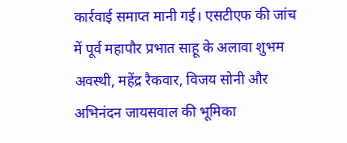कार्रवाई समाप्त मानी गई। एसटीएफ की जांच में पूर्व महापौर प्रभात साहू के अलावा शुभम अवस्थी, महेंद्र रैकवार, विजय सोनी और अभिनंदन जायसवाल की भूमिका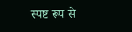स्पष्ट रूप से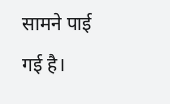सामने पाई गई है।